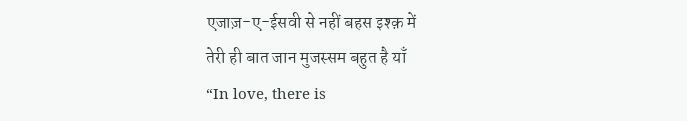एजाज़-ए-ईसवी से नहीं बहस इश्क़ में
तेरी ही बात जान मुजस्सम बहुत है याँ
“In love, there is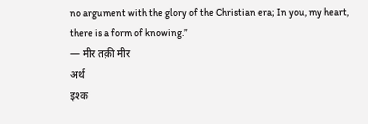no argument with the glory of the Christian era; In you, my heart, there is a form of knowing.”
— मीर तक़ी मीर
अर्थ
इश्क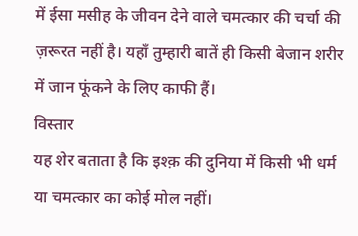में ईसा मसीह के जीवन देने वाले चमत्कार की चर्चा की ज़रूरत नहीं है। यहाँ तुम्हारी बातें ही किसी बेजान शरीर में जान फूंकने के लिए काफी हैं।
विस्तार
यह शेर बताता है कि इश्क़ की दुनिया में किसी भी धर्म या चमत्कार का कोई मोल नहीं।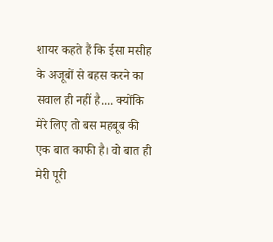शायर कहते हैं कि ईसा मसीह के अजूबों से बहस करने का सवाल ही नहीं है.... क्योंकि मेरे लिए तो बस महबूब की एक बात काफी है। वो बात ही मेरी पूरी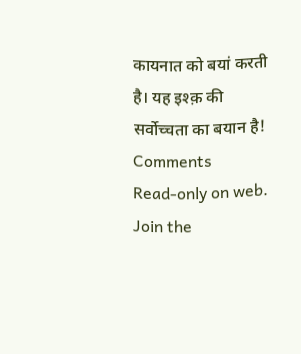कायनात को बयां करती है। यह इश्क़ की सर्वोच्चता का बयान है!
Comments
Read-only on web. Join the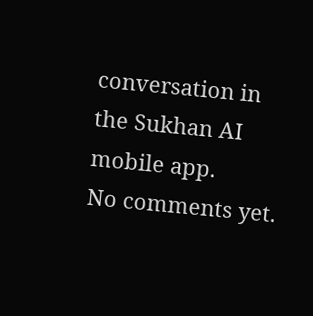conversation in the Sukhan AI mobile app.
No comments yet.